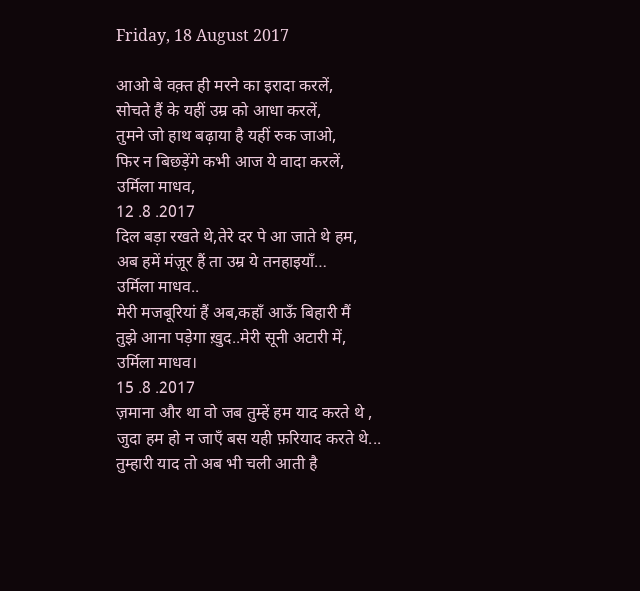Friday, 18 August 2017

आओ बे वक़्त ही मरने का इरादा करलें,
सोचते हैं के यहीं उम्र को आधा करलें,
तुमने जो हाथ बढ़ाया है यहीं रुक जाओ,
फिर न बिछड़ेंगे कभी आज ये वादा करलें,
उर्मिला माधव,
12 .8 .2017
दिल बड़ा रखते थे,तेरे दर पे आ जाते थे हम,
अब हमें मंज़ूर हैं ता उम्र ये तनहाइयाँ…
उर्मिला माधव..
मेरी मजबूरियां हैं अब,कहाँ आऊँ बिहारी मैं
तुझे आना पड़ेगा ख़ुद..मेरी सूनी अटारी में,
उर्मिला माधव।
15 .8 .2017
ज़माना और था वो जब तुम्हें हम याद करते थे ,
जुदा हम हो न जाएँ बस यही फ़रियाद करते थे...
तुम्हारी याद तो अब भी चली आती है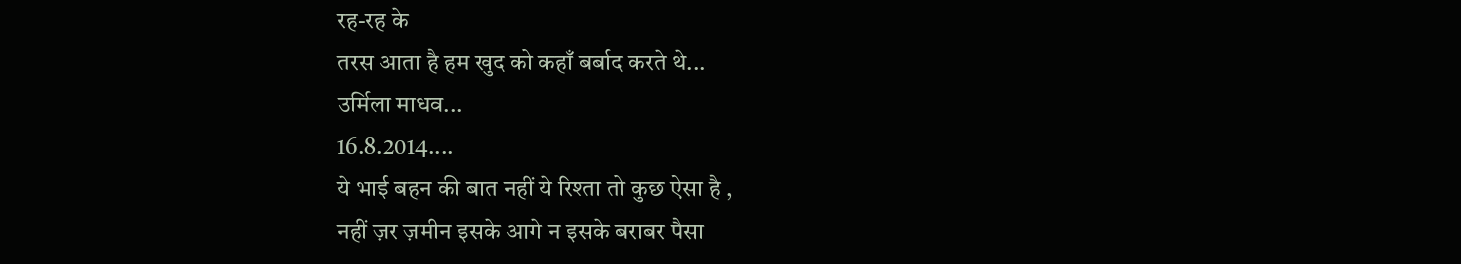रह-रह के
तरस आता है हम खुद को कहाँ बर्बाद करते थे...
उर्मिला माधव...
16.8.2014....
ये भाई बहन की बात नहीं ये रिश्ता तो कुछ ऐसा है ,
नहीं ज़र ज़मीन इसके आगे न इसके बराबर पैसा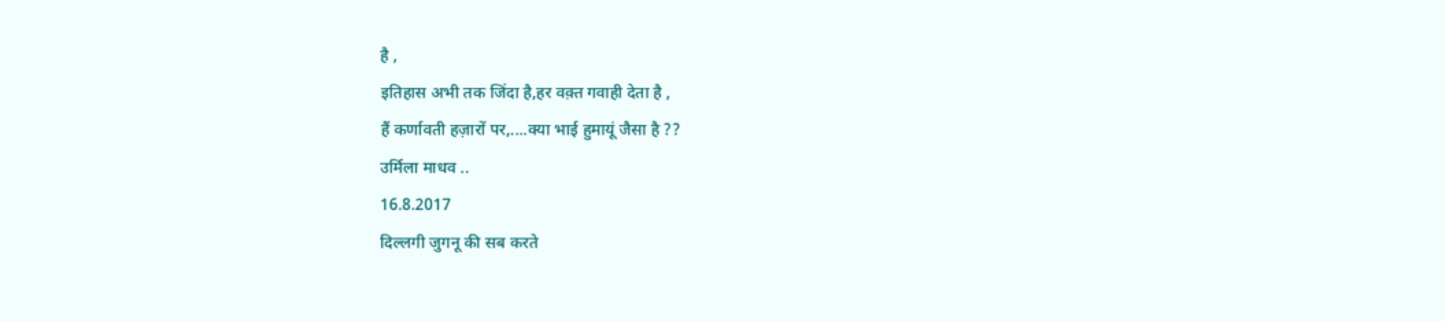है ,
इतिहास अभी तक जिंदा है,हर वक़्त गवाही देता है ,
हैं कर्णावती हज़ारों पर,....क्या भाई हुमायूं जैसा है ??
उर्मिला माधव ..
16.8.2017
दिल्लगी जुगनू की सब करते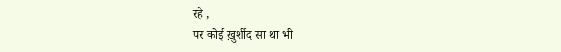रहे ,
पर कोई ख़ुर्शीद सा था भी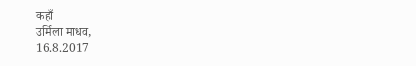कहाँ
उर्मिला माधव,
16.8.2017